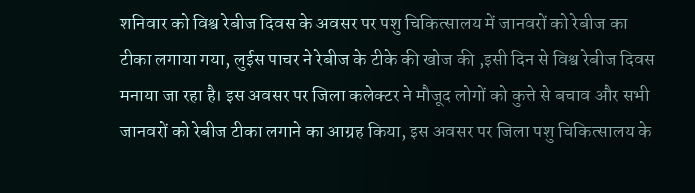शनिवार को विश्व रेबीज दिवस के अवसर पर पशु चिकित्सालय में जानवरों को रेबीज का टीका लगाया गया, लुईस पाचर ने रेबीज के टीके की खोज की ,इसी दिन से विश्व रेबीज दिवस मनाया जा रहा है। इस अवसर पर जिला कलेक्टर ने मौजूद लोगों को कुत्ते से बचाव और सभी जानवरों को रेबीज टीका लगाने का आग्रह किया, इस अवसर पर जिला पशु चिकित्सालय के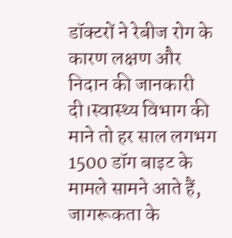डॉक्टरों ने रेबीज रोग के कारण लक्षण और निदान की जानकारी दी।स्वास्थ्य विभाग की माने तो हर साल लगभग 1500 डॉग बाइट के मामले सामने आते हैं, जागरूकता के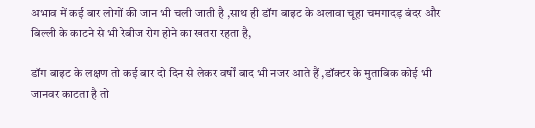अभाव में कई बार लोगों की जान भी चली जाती है ,साथ ही डॉग बाइट के अलावा चूहा चमगादड़ बंदर और बिल्ली के काटने से भी रेबीज रोग होने का खतरा रहता है,

डॉग बाइट के लक्षण तो कई बार दो दिन से लेकर वर्षों बाद भी नजर आते हैं ,डॉक्टर के मुताबिक कोई भी जानवर काटता है तो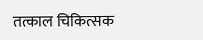तत्काल चिकित्सक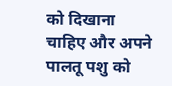को दिखाना चाहिए और अपने पालतू पशु को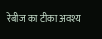रेबीज का टीका अवश्य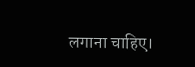लगाना चाहिए।